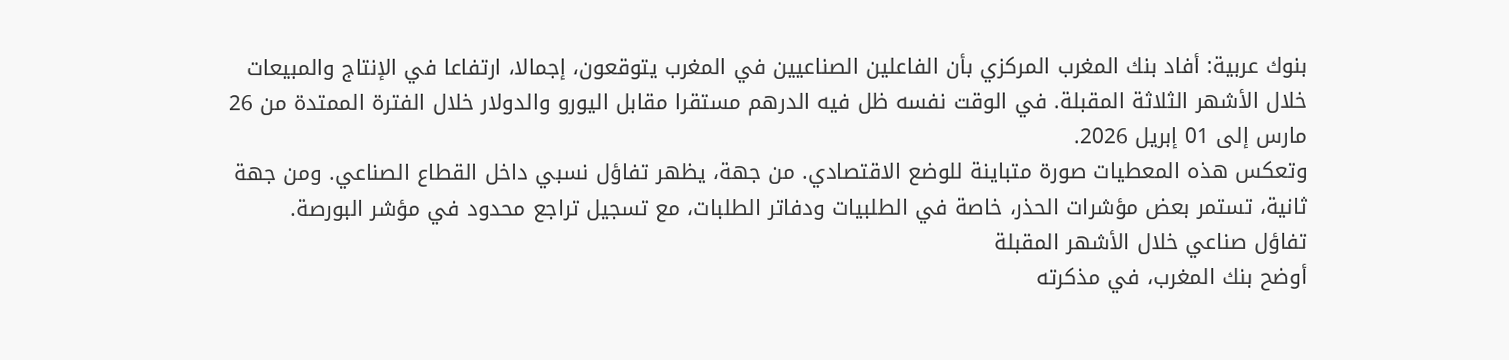بنوك عربية: أفاد بنك المغرب المركزي بأن الفاعلين الصناعيين في المغرب يتوقعون، إجمالا، ارتفاعا في الإنتاج والمبيعات خلال الأشهر الثلاثة المقبلة. في الوقت نفسه ظل فيه الدرهم مستقرا مقابل اليورو والدولار خلال الفترة الممتدة من 26 مارس إلى 01 إبريل 2026.
وتعكس هذه المعطيات صورة متباينة للوضع الاقتصادي. من جهة، يظهر تفاؤل نسبي داخل القطاع الصناعي. ومن جهة ثانية، تستمر بعض مؤشرات الحذر، خاصة في الطلبيات ودفاتر الطلبات، مع تسجيل تراجع محدود في مؤشر البورصة.
تفاؤل صناعي خلال الأشهر المقبلة
أوضح بنك المغرب، في مذكرته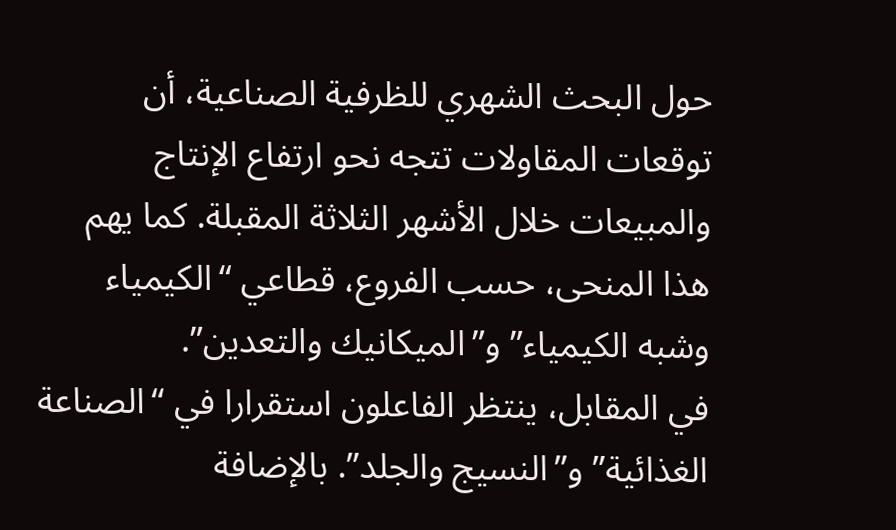حول البحث الشهري للظرفية الصناعية، أن توقعات المقاولات تتجه نحو ارتفاع الإنتاج والمبيعات خلال الأشهر الثلاثة المقبلة. كما يهم هذا المنحى، حسب الفروع، قطاعي “الكيمياء وشبه الكيمياء” و”الميكانيك والتعدين”.
في المقابل، ينتظر الفاعلون استقرارا في “الصناعة الغذائية” و”النسيج والجلد”. بالإضافة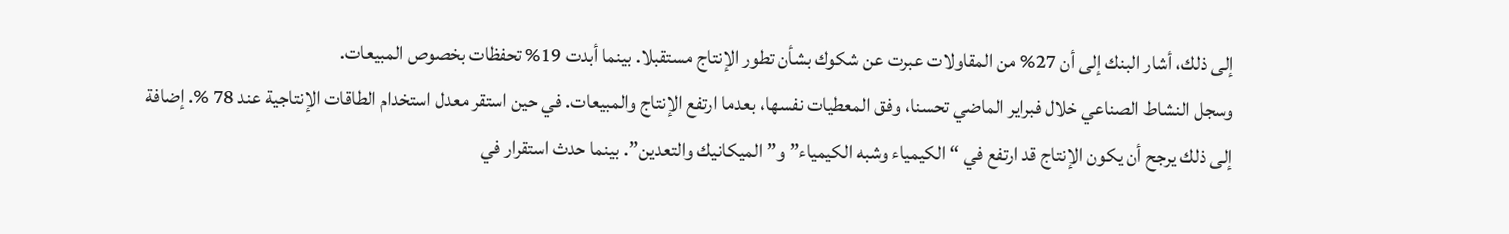إلى ذلك، أشار البنك إلى أن 27% من المقاولات عبرت عن شكوك بشأن تطور الإنتاج مستقبلا. بينما أبدت 19% تحفظات بخصوص المبيعات.
وسجل النشاط الصناعي خلال فبراير الماضي تحسنا، وفق المعطيات نفسها، بعدما ارتفع الإنتاج والمبيعات. في حين استقر معدل استخدام الطاقات الإنتاجية عند 78 %. إضافة إلى ذلك يرجح أن يكون الإنتاج قد ارتفع في “الكيمياء وشبه الكيمياء” و”الميكانيك والتعدين”. بينما حدث استقرار في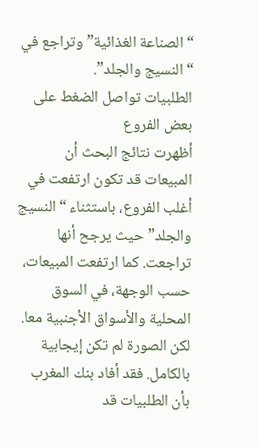“الصناعة الغذائية” وتراجع في “النسيج والجلد”.
الطلبيات تواصل الضغط على بعض الفروع
أظهرت نتائج البحث أن المبيعات قد تكون ارتفعت في أغلب الفروع، باستثناء “النسيج والجلد” حيث يرجح أنها تراجعت. كما ارتفعت المبيعات، حسب الوجهة، في السوق المحلية والأسواق الأجنبية معا.
لكن الصورة لم تكن إيجابية بالكامل. فقد أفاد بنك المغرب بأن الطلبيات قد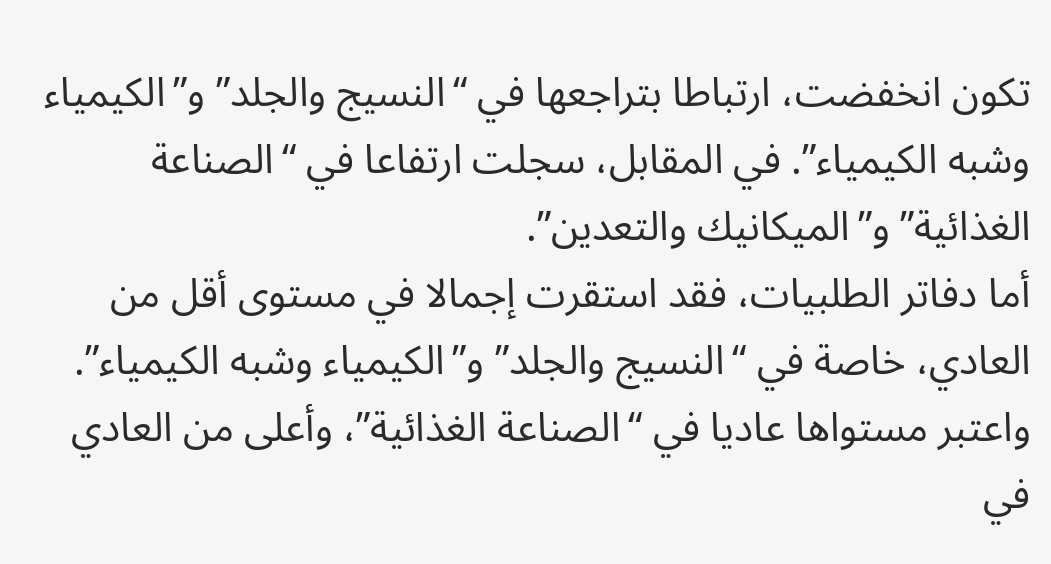تكون انخفضت، ارتباطا بتراجعها في “النسيج والجلد” و”الكيمياء وشبه الكيمياء”. في المقابل، سجلت ارتفاعا في “الصناعة الغذائية” و”الميكانيك والتعدين”.
أما دفاتر الطلبيات، فقد استقرت إجمالا في مستوى أقل من العادي، خاصة في “النسيج والجلد” و”الكيمياء وشبه الكيمياء”. واعتبر مستواها عاديا في “الصناعة الغذائية”، وأعلى من العادي في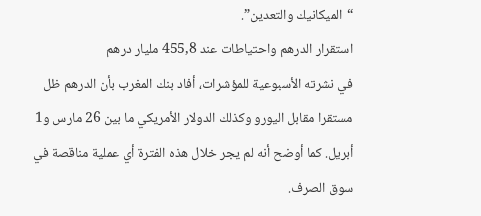“الميكانيك والتعدين”.
استقرار الدرهم واحتياطات عند 455,8 مليار درهم
في نشرته الأسبوعية للمؤشرات، أفاد بنك المغرب بأن الدرهم ظل مستقرا مقابل اليورو وكذلك الدولار الأمريكي ما بين 26 مارس و1 أبريل. كما أوضح أنه لم يجر خلال هذه الفترة أي عملية مناقصة في سوق الصرف.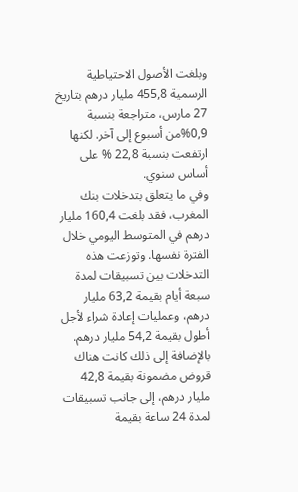وبلغت الأصول الاحتياطية الرسمية 455,8 مليار درهم بتاريخ 27 مارس، متراجعة بنسبة 0,9%من أسبوع إلى آخر. لكنها ارتفعت بنسبة 22,8 % على أساس سنوي.
وفي ما يتعلق بتدخلات بنك المغرب، فقد بلغت 160,4 مليار درهم في المتوسط اليومي خلال الفترة نفسها. وتوزعت هذه التدخلات بين تسبيقات لمدة سبعة أيام بقيمة 63,2 مليار درهم، وعمليات إعادة شراء لأجل أطول بقيمة 54,2 مليار درهم. بالإضافة إلى ذلك كانت هناك قروض مضمونة بقيمة 42,8 مليار درهم، إلى جانب تسبيقات لمدة 24 ساعة بقيمة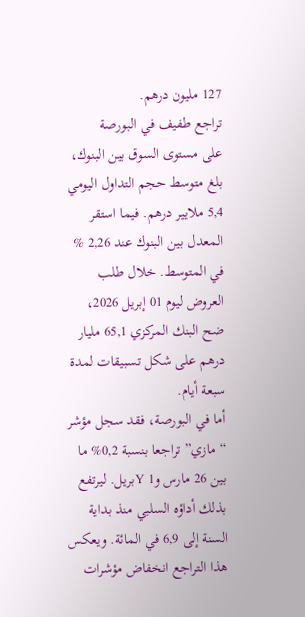127 مليون درهم.
تراجع طفيف في البورصة
على مستوى السوق بين البنوك، بلغ متوسط حجم التداول اليومي 5,4 ملايير درهم. فيما استقر المعدل بين البنوك عند 2,26 % في المتوسط. خلال طلب العروض ليوم 01 إبريل 2026، ضح البنك المركزي 65,1 مليار درهم على شكل تسبيقات لمدة سبعة أيام.
أما في البورصة، فقد سجل مؤشر “مازي” تراجعا بنسبة 0,2% ما بين 26 مارس و1 Yبريل. ليرتفع بذلك أداؤه السلبي منذ بداية السنة إلى 6,9 في المائة. ويعكس هذا التراجع انخفاض مؤشرات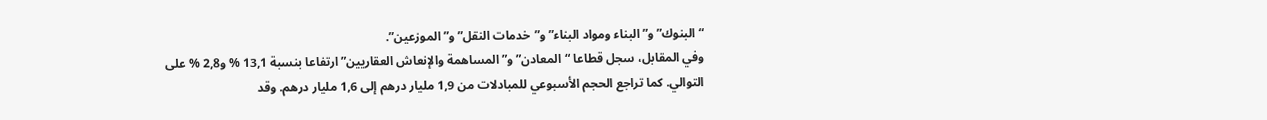“البنوك” و”البناء ومواد البناء” و”خدمات النقل” و”الموزعين”.
وفي المقابل، سجل قطاعا “المعادن” و”المساهمة والإنعاش العقاريين” ارتفاعا بنسبة 13,1 % و2,8 % على التوالي. كما تراجع الحجم الأسبوعي للمبادلات من 1,9 مليار درهم إلى 1,6 مليار درهم. وقد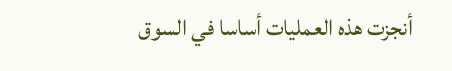أنجزت هذه العمليات أساسا في السوق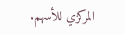المركزي للأسهم.